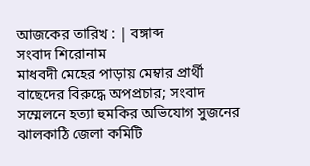আজকের তারিখ : | বঙ্গাব্দ
সংবাদ শিরোনাম
মাধবদী মেহের পাড়ায় মেম্বার প্রার্থী বাছেদের বিরুদ্ধে অপপ্রচার; সংবাদ সম্মেলনে হত্যা হুমকির অভিযোগ সুজনের ঝালকাঠি জেলা কমিটি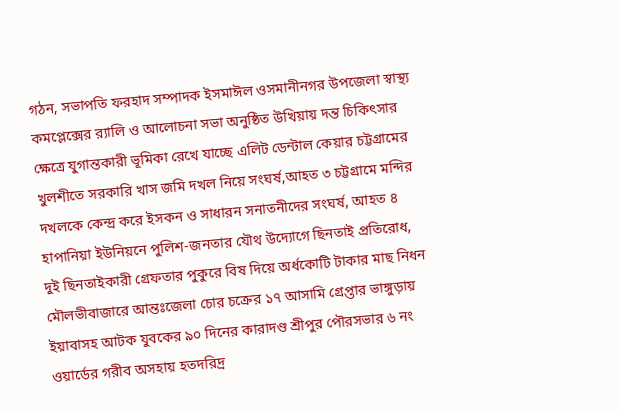গঠন, সভাপতি ফরহাদ সম্পাদক ইসমাঈল ওসমানীনগর উপজেলা স্বাস্থ্য কমপ্লেক্সের র‍্যালি ও আলোচনা সভা অনুষ্ঠিত উখিয়ায় দন্ত চিকিৎসার ক্ষেত্রে যুগান্তকারী ভূমিকা রেখে যাচ্ছে এলিট ডেন্টাল কেয়ার চট্টগ্রামের খুলশীতে সরকারি খাস জমি দখল নিয়ে সংঘর্ষ,আহত ৩ চট্টগ্রামে মন্দির দখলকে কেন্দ্র করে ইসকন ও সাধারন সনাতনীদের সংঘর্ষ, আহত ৪ হাপানিয়া ইউনিয়নে পুলিশ-জনতার যৌথ উদ্যোগে ছিনতাই প্রতিরোধ, দুই ছিনতাইকারী গ্রেফতার পুকুরে বিষ দিয়ে অর্ধকোটি টাকার মাছ নিধন মৌলভীবাজারে আন্তঃজেলা চোর চক্রের ১৭ আসামি গ্রেপ্তার ভাঙ্গুড়ায় ইয়াবাসহ আটক যুবকের ৯০ দিনের কারাদণ্ড শ্রীপুর পৌরসভার ৬ নং ওয়ার্ডের গরীব অসহায় হতদরিদ্র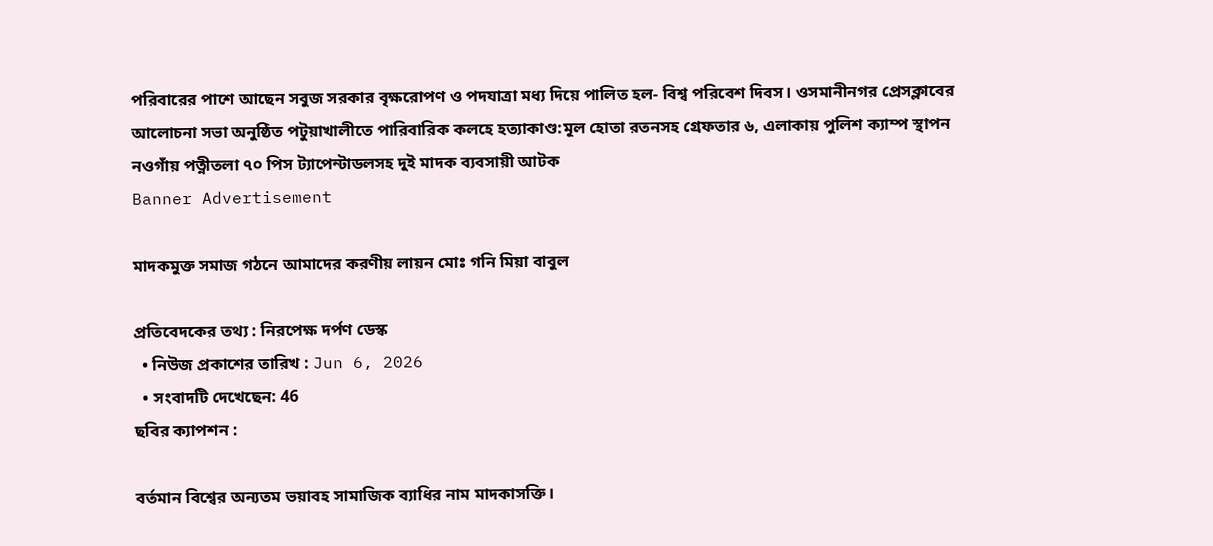পরিবারের পাশে আছেন সবুজ সরকার বৃক্ষরোপণ ও পদযাত্রা মধ্য দিয়ে পালিত হল- বিশ্ব পরিবেশ দিবস। ওসমানীনগর প্রেসক্লাবের আলোচনা সভা অনুষ্ঠিত পটুয়াখালীতে পারিবারিক কলহে হত্যাকাণ্ড:মূল হোতা রতনসহ গ্রেফতার ৬, এলাকায় পুলিশ ক্যাম্প স্থাপন নওগাঁয় পত্নীতলা ৭০ পিস ট্যাপেন্টাডলসহ দুই মাদক ব্যবসায়ী আটক
Banner Advertisement

মাদকমুক্ত সমাজ গঠনে আমাদের করণীয় লায়ন মোঃ গনি মিয়া বাবুল

প্রতিবেদকের তথ্য : নিরপেক্ষ দর্পণ ডেস্ক
  • নিউজ প্রকাশের তারিখ : Jun 6, 2026
  • সংবাদটি দেখেছেন: 46
ছবির ক্যাপশন :

বর্তমান বিশ্বের অন্যতম ভয়াবহ সামাজিক ব্যাধির নাম মাদকাসক্তি।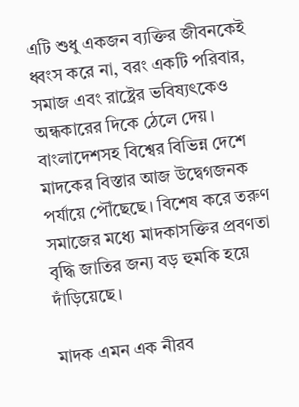এটি শুধু একজন ব্যক্তির জীবনকেই ধ্বংস করে না, বরং একটি পরিবার, সমাজ এবং রাষ্ট্রের ভবিষ্যৎকেও অন্ধকারের দিকে ঠেলে দেয়। বাংলাদেশসহ বিশ্বের বিভিন্ন দেশে মাদকের বিস্তার আজ উদ্বেগজনক পর্যায়ে পৌঁছেছে। বিশেষ করে তরুণ সমাজের মধ্যে মাদকাসক্তির প্রবণতা বৃদ্ধি জাতির জন্য বড় হুমকি হয়ে দাঁড়িয়েছে।

মাদক এমন এক নীরব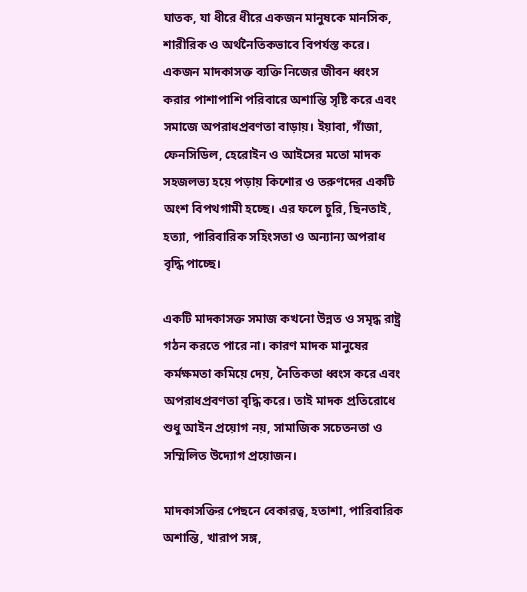ঘাতক, যা ধীরে ধীরে একজন মানুষকে মানসিক, শারীরিক ও অর্থনৈতিকভাবে বিপর্যস্ত করে। একজন মাদকাসক্ত ব্যক্তি নিজের জীবন ধ্বংস করার পাশাপাশি পরিবারে অশান্তি সৃষ্টি করে এবং সমাজে অপরাধপ্রবণতা বাড়ায়। ইয়াবা, গাঁজা, ফেনসিডিল, হেরোইন ও আইসের মতো মাদক সহজলভ্য হয়ে পড়ায় কিশোর ও তরুণদের একটি অংশ বিপথগামী হচ্ছে। এর ফলে চুরি, ছিনতাই, হত্যা, পারিবারিক সহিংসতা ও অন্যান্য অপরাধ বৃদ্ধি পাচ্ছে।

একটি মাদকাসক্ত সমাজ কখনো উন্নত ও সমৃদ্ধ রাষ্ট্র গঠন করতে পারে না। কারণ মাদক মানুষের কর্মক্ষমতা কমিয়ে দেয়, নৈতিকতা ধ্বংস করে এবং অপরাধপ্রবণতা বৃদ্ধি করে। তাই মাদক প্রতিরোধে শুধু আইন প্রয়োগ নয়, সামাজিক সচেতনতা ও সম্মিলিত উদ্যোগ প্রয়োজন।

মাদকাসক্তির পেছনে বেকারত্ব, হতাশা, পারিবারিক অশান্তি, খারাপ সঙ্গ,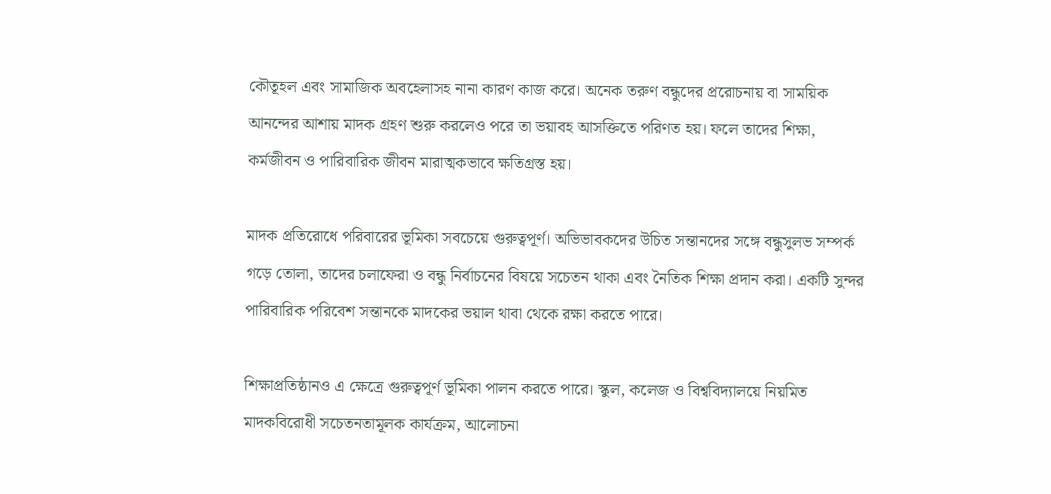কৌতূহল এবং সামাজিক অবহেলাসহ নানা কারণ কাজ করে। অনেক তরুণ বন্ধুদের প্ররোচনায় বা সাময়িক আনন্দের আশায় মাদক গ্রহণ শুরু করলেও পরে তা ভয়াবহ আসক্তিতে পরিণত হয়। ফলে তাদের শিক্ষা, কর্মজীবন ও পারিবারিক জীবন মারাত্মকভাবে ক্ষতিগ্রস্ত হয়।

মাদক প্রতিরোধে পরিবারের ভূমিকা সবচেয়ে গুরুত্বপূর্ণ। অভিভাবকদের উচিত সন্তানদের সঙ্গে বন্ধুসুলভ সম্পর্ক গড়ে তোলা, তাদের চলাফেরা ও বন্ধু নির্বাচনের বিষয়ে সচেতন থাকা এবং নৈতিক শিক্ষা প্রদান করা। একটি সুন্দর পারিবারিক পরিবেশ সন্তানকে মাদকের ভয়াল থাবা থেকে রক্ষা করতে পারে।

শিক্ষাপ্রতিষ্ঠানও এ ক্ষেত্রে গুরুত্বপূর্ণ ভূমিকা পালন করতে পারে। স্কুল, কলেজ ও বিশ্ববিদ্যালয়ে নিয়মিত মাদকবিরোধী সচেতনতামূলক কার্যক্রম, আলোচনা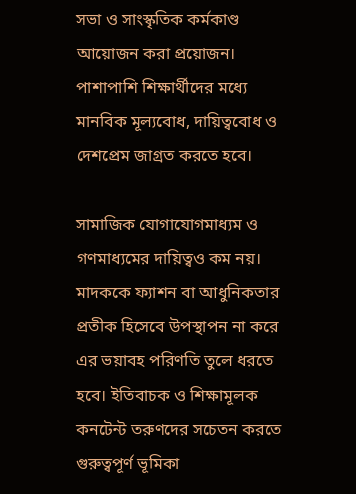সভা ও সাংস্কৃতিক কর্মকাণ্ড আয়োজন করা প্রয়োজন। পাশাপাশি শিক্ষার্থীদের মধ্যে মানবিক মূল্যবোধ, দায়িত্ববোধ ও দেশপ্রেম জাগ্রত করতে হবে।

সামাজিক যোগাযোগমাধ্যম ও গণমাধ্যমের দায়িত্বও কম নয়। মাদককে ফ্যাশন বা আধুনিকতার প্রতীক হিসেবে উপস্থাপন না করে এর ভয়াবহ পরিণতি তুলে ধরতে হবে। ইতিবাচক ও শিক্ষামূলক কনটেন্ট তরুণদের সচেতন করতে গুরুত্বপূর্ণ ভূমিকা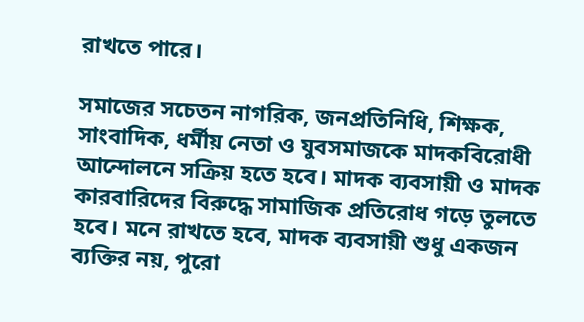রাখতে পারে।

সমাজের সচেতন নাগরিক, জনপ্রতিনিধি, শিক্ষক, সাংবাদিক, ধর্মীয় নেতা ও যুবসমাজকে মাদকবিরোধী আন্দোলনে সক্রিয় হতে হবে। মাদক ব্যবসায়ী ও মাদক কারবারিদের বিরুদ্ধে সামাজিক প্রতিরোধ গড়ে তুলতে হবে। মনে রাখতে হবে, মাদক ব্যবসায়ী শুধু একজন ব্যক্তির নয়, পুরো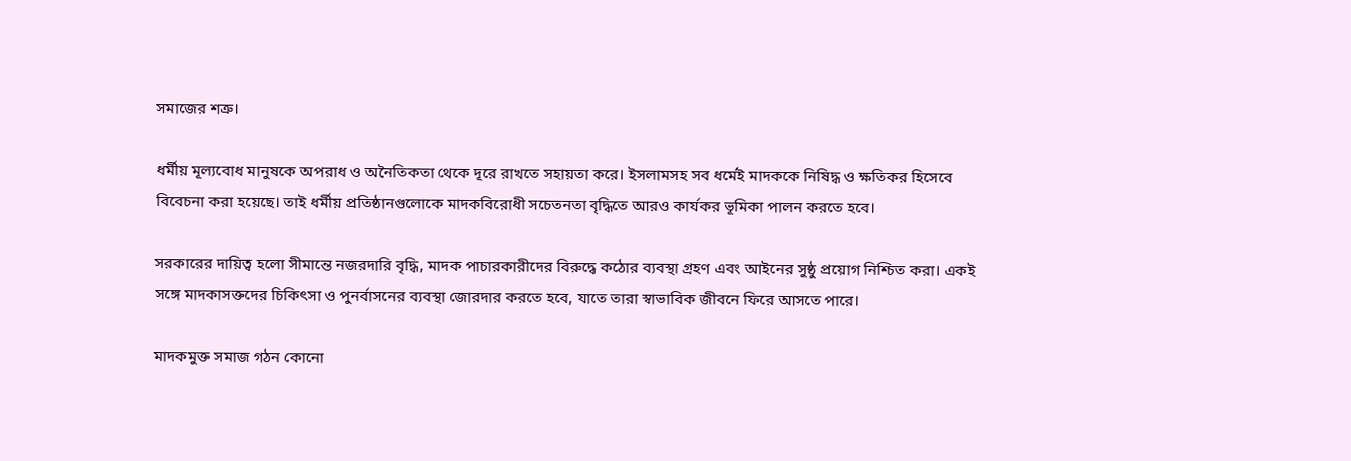সমাজের শত্রু।

ধর্মীয় মূল্যবোধ মানুষকে অপরাধ ও অনৈতিকতা থেকে দূরে রাখতে সহায়তা করে। ইসলামসহ সব ধর্মেই মাদককে নিষিদ্ধ ও ক্ষতিকর হিসেবে বিবেচনা করা হয়েছে। তাই ধর্মীয় প্রতিষ্ঠানগুলোকে মাদকবিরোধী সচেতনতা বৃদ্ধিতে আরও কার্যকর ভূমিকা পালন করতে হবে।

সরকারের দায়িত্ব হলো সীমান্তে নজরদারি বৃদ্ধি, মাদক পাচারকারীদের বিরুদ্ধে কঠোর ব্যবস্থা গ্রহণ এবং আইনের সুষ্ঠু প্রয়োগ নিশ্চিত করা। একই সঙ্গে মাদকাসক্তদের চিকিৎসা ও পুনর্বাসনের ব্যবস্থা জোরদার করতে হবে, যাতে তারা স্বাভাবিক জীবনে ফিরে আসতে পারে।

মাদকমুক্ত সমাজ গঠন কোনো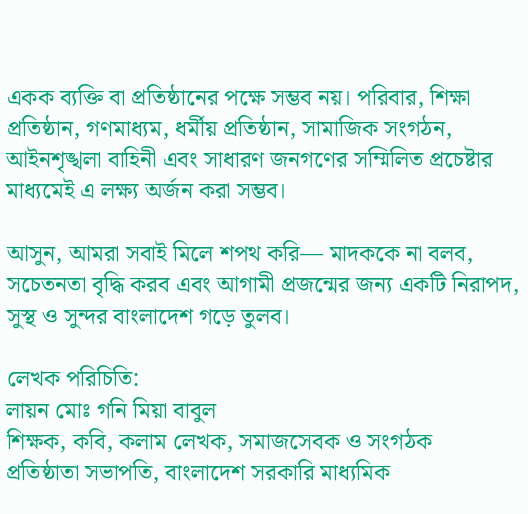একক ব্যক্তি বা প্রতিষ্ঠানের পক্ষে সম্ভব নয়। পরিবার, শিক্ষা প্রতিষ্ঠান, গণমাধ্যম, ধর্মীয় প্রতিষ্ঠান, সামাজিক সংগঠন, আইনশৃঙ্খলা বাহিনী এবং সাধারণ জনগণের সম্মিলিত প্রচেষ্টার মাধ্যমেই এ লক্ষ্য অর্জন করা সম্ভব।

আসুন, আমরা সবাই মিলে শপথ করি— মাদককে না বলব, সচেতনতা বৃদ্ধি করব এবং আগামী প্রজন্মের জন্য একটি নিরাপদ, সুস্থ ও সুন্দর বাংলাদেশ গড়ে তুলব।

লেখক পরিচিতি:
লায়ন মোঃ গনি মিয়া বাবুল
শিক্ষক, কবি, কলাম লেখক, সমাজসেবক ও সংগঠক
প্রতিষ্ঠাতা সভাপতি, বাংলাদেশ সরকারি মাধ্যমিক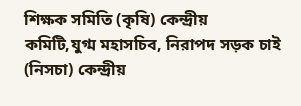শিক্ষক সমিতি (কৃষি) কেন্দ্রীয় কমিটি,যুগ্ম মহাসচিব, নিরাপদ সড়ক চাই (নিসচা) কেন্দ্রীয়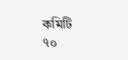কমিটি
৭০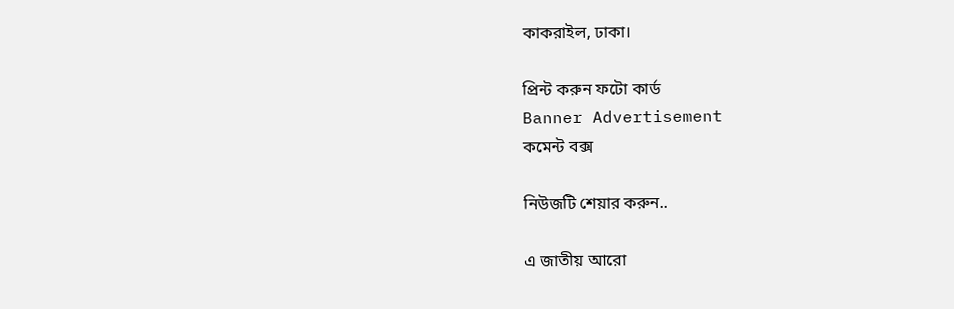কাকরাইল, ঢাকা।

প্রিন্ট করুন ফটো কার্ড
Banner Advertisement
কমেন্ট বক্স

নিউজটি শেয়ার করুন..

এ জাতীয় আরো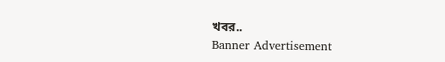খবর..
Banner Advertisement